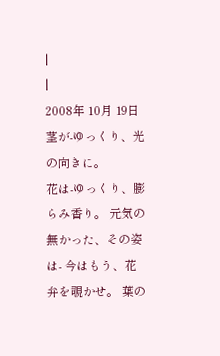|
|
2008年 10月 19日
茎が-ゆっくり、光の向きに。
花は-ゆっくり、膨らみ香り。 元気の無かった、その姿は- 今はもう、花弁を覗かせ。 葉の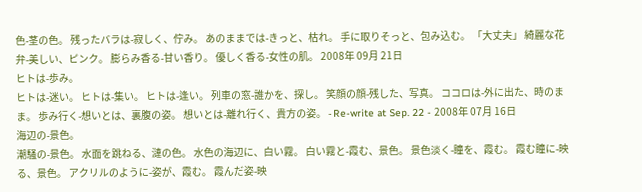色-茎の色。 残ったバラは-寂しく、佇み。 あのままでは-きっと、枯れ。 手に取りそっと、包み込む。 「大丈夫」 綺麗な花弁-美しい、ピンク。 膨らみ香る-甘い香り。 優しく香る-女性の肌。 2008年 09月 21日
ヒトは-歩み。
ヒトは-迷い。 ヒトは-集い。 ヒトは-逢い。 列車の窓-誰かを、探し。 笑顔の顔-残した、写真。 ココロは-外に出た、時のまま。 歩み行く-想いとは、裏腹の姿。 想いとは-離れ行く、貴方の姿。 - Re-write at Sep. 22 - 2008年 07月 16日
海辺の-景色。
潮騒の-景色。 水面を跳ねる、漣の色。 水色の海辺に、白い霧。 白い霧と-霞む、景色。 景色淡く-瞳を、霞む。 霞む瞳に-映る、景色。 アクリルのように-姿が、霞む。 霞んだ姿-映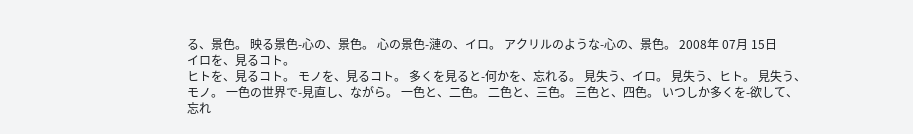る、景色。 映る景色-心の、景色。 心の景色-漣の、イロ。 アクリルのような-心の、景色。 2008年 07月 15日
イロを、見るコト。
ヒトを、見るコト。 モノを、見るコト。 多くを見ると-何かを、忘れる。 見失う、イロ。 見失う、ヒト。 見失う、モノ。 一色の世界で-見直し、ながら。 一色と、二色。 二色と、三色。 三色と、四色。 いつしか多くを-欲して、忘れ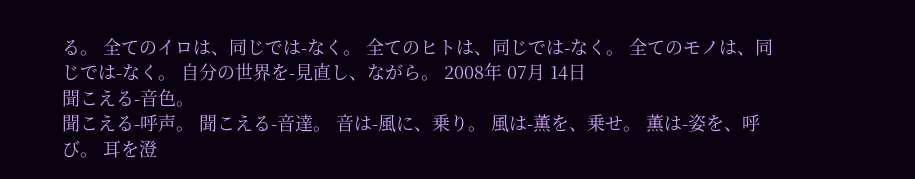る。 全てのイロは、同じでは-なく。 全てのヒトは、同じでは-なく。 全てのモノは、同じでは-なく。 自分の世界を-見直し、ながら。 2008年 07月 14日
聞こえる-音色。
聞こえる-呼声。 聞こえる-音達。 音は-風に、乗り。 風は-薫を、乗せ。 薫は-姿を、呼び。 耳を澄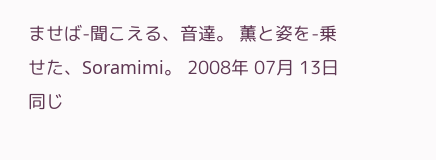ませば-聞こえる、音達。 薫と姿を-乗せた、Soramimi。 2008年 07月 13日
同じ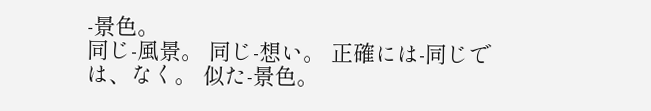-景色。
同じ-風景。 同じ-想い。 正確には-同じでは、なく。 似た-景色。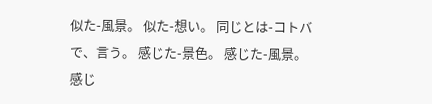似た-風景。 似た-想い。 同じとは-コトバで、言う。 感じた-景色。 感じた-風景。 感じ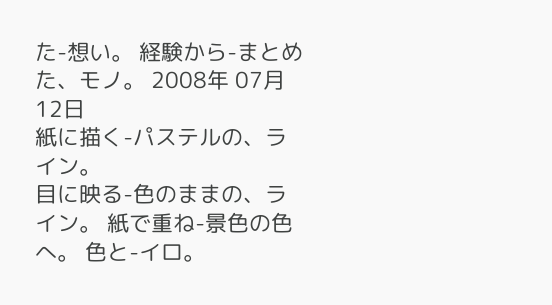た-想い。 経験から-まとめた、モノ。 2008年 07月 12日
紙に描く-パステルの、ライン。
目に映る-色のままの、ライン。 紙で重ね-景色の色へ。 色と-イロ。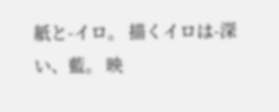紙と-イロ。 描くイロは-深い、藍。 映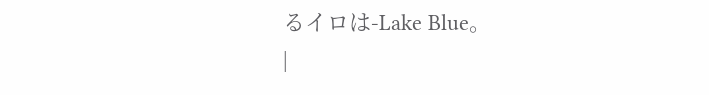るイロは-Lake Blue。
|